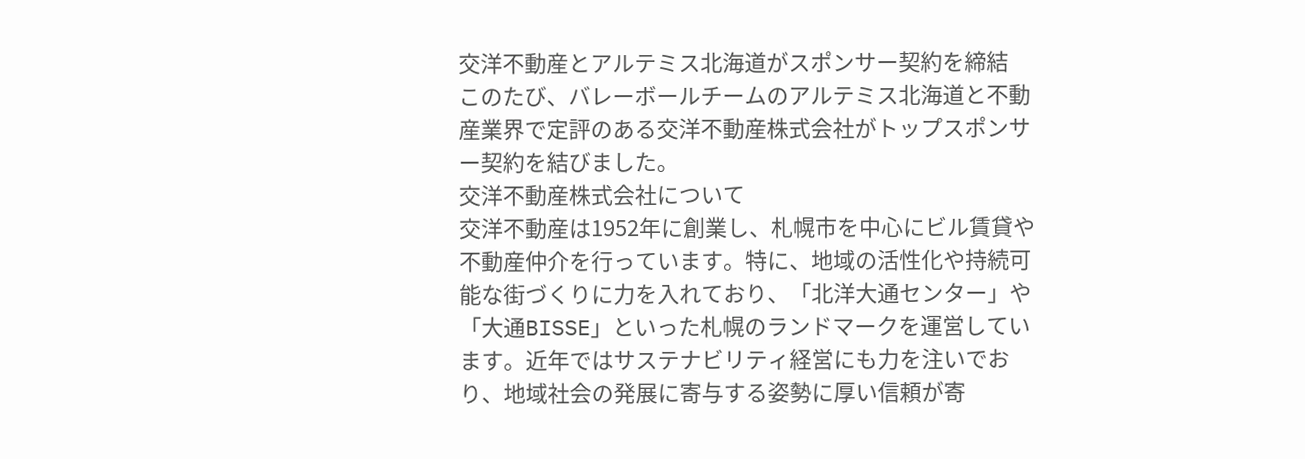交洋不動産とアルテミス北海道がスポンサー契約を締結
このたび、バレーボールチームのアルテミス北海道と不動産業界で定評のある交洋不動産株式会社がトップスポンサー契約を結びました。
交洋不動産株式会社について
交洋不動産は1952年に創業し、札幌市を中心にビル賃貸や不動産仲介を行っています。特に、地域の活性化や持続可能な街づくりに力を入れており、「北洋大通センター」や「大通BISSE」といった札幌のランドマークを運営しています。近年ではサステナビリティ経営にも力を注いでおり、地域社会の発展に寄与する姿勢に厚い信頼が寄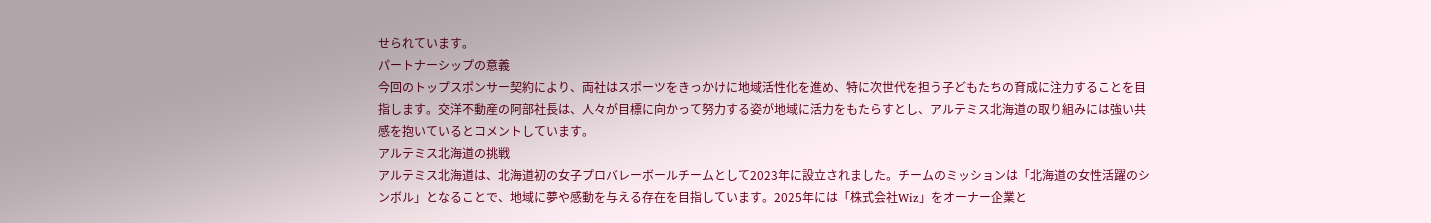せられています。
パートナーシップの意義
今回のトップスポンサー契約により、両社はスポーツをきっかけに地域活性化を進め、特に次世代を担う子どもたちの育成に注力することを目指します。交洋不動産の阿部社長は、人々が目標に向かって努力する姿が地域に活力をもたらすとし、アルテミス北海道の取り組みには強い共感を抱いているとコメントしています。
アルテミス北海道の挑戦
アルテミス北海道は、北海道初の女子プロバレーボールチームとして2023年に設立されました。チームのミッションは「北海道の女性活躍のシンボル」となることで、地域に夢や感動を与える存在を目指しています。2025年には「株式会社Wiz」をオーナー企業と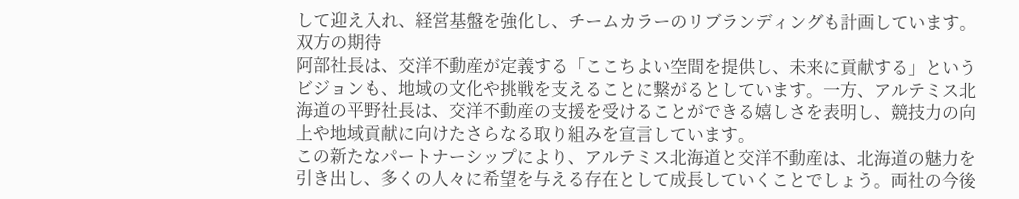して迎え入れ、経営基盤を強化し、チームカラーのリブランディングも計画しています。
双方の期待
阿部社長は、交洋不動産が定義する「ここちよい空間を提供し、未来に貢献する」というビジョンも、地域の文化や挑戦を支えることに繋がるとしています。一方、アルテミス北海道の平野社長は、交洋不動産の支援を受けることができる嬉しさを表明し、競技力の向上や地域貢献に向けたさらなる取り組みを宣言しています。
この新たなパートナーシップにより、アルテミス北海道と交洋不動産は、北海道の魅力を引き出し、多くの人々に希望を与える存在として成長していくことでしょう。両社の今後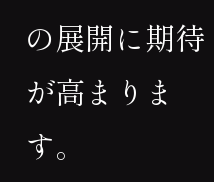の展開に期待が高まります。